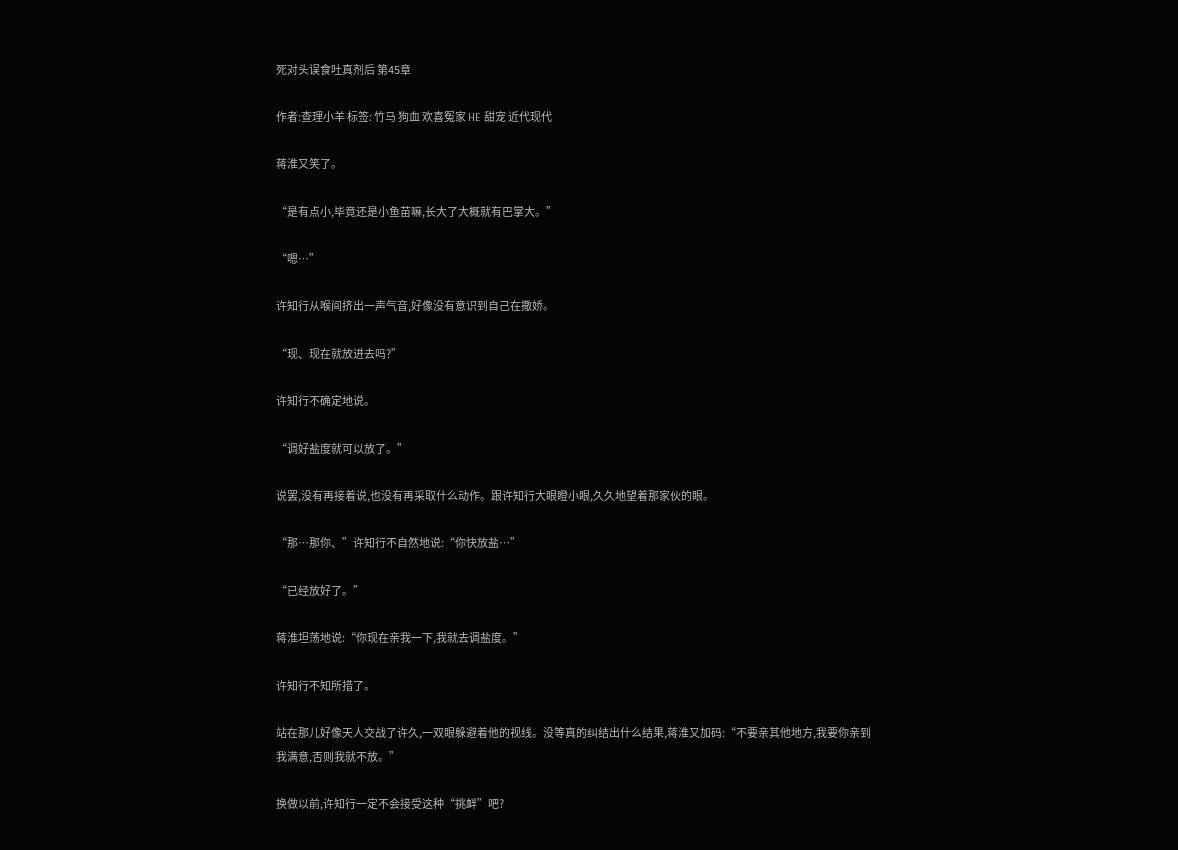死对头误食吐真剂后 第45章

作者:查理小羊 标签: 竹马 狗血 欢喜冤家 HE 甜宠 近代现代

蒋淮又笑了。

“是有点小,毕竟还是小鱼苗嘛,长大了大概就有巴掌大。”

“嗯…”

许知行从喉间挤出一声气音,好像没有意识到自己在撒娇。

“现、现在就放进去吗?”

许知行不确定地说。

“调好盐度就可以放了。”

说罢,没有再接着说,也没有再采取什么动作。跟许知行大眼瞪小眼,久久地望着那家伙的眼。

“那…那你、”许知行不自然地说:“你快放盐…”

“已经放好了。”

蒋淮坦荡地说:“你现在亲我一下,我就去调盐度。”

许知行不知所措了。

站在那儿好像天人交战了许久,一双眼躲避着他的视线。没等真的纠结出什么结果,蒋淮又加码:“不要亲其他地方,我要你亲到我满意,否则我就不放。”

换做以前,许知行一定不会接受这种“挑衅”吧?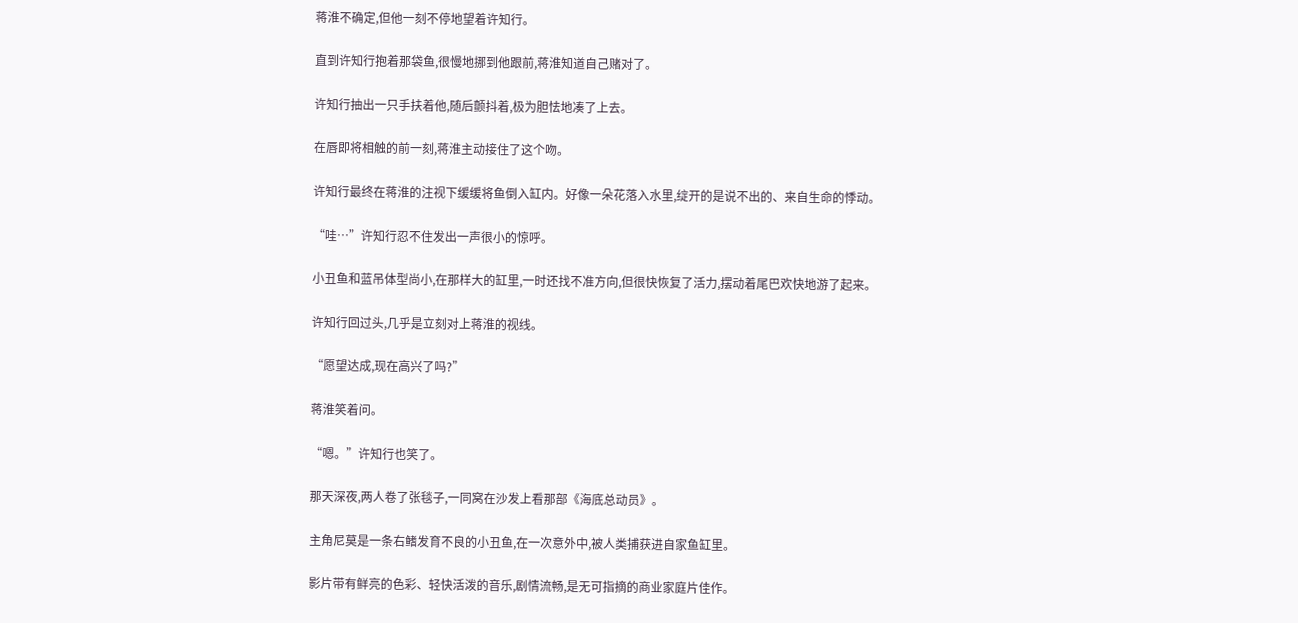蒋淮不确定,但他一刻不停地望着许知行。

直到许知行抱着那袋鱼,很慢地挪到他跟前,蒋淮知道自己赌对了。

许知行抽出一只手扶着他,随后颤抖着,极为胆怯地凑了上去。

在唇即将相触的前一刻,蒋淮主动接住了这个吻。

许知行最终在蒋淮的注视下缓缓将鱼倒入缸内。好像一朵花落入水里,绽开的是说不出的、来自生命的悸动。

“哇…”许知行忍不住发出一声很小的惊呼。

小丑鱼和蓝吊体型尚小,在那样大的缸里,一时还找不准方向,但很快恢复了活力,摆动着尾巴欢快地游了起来。

许知行回过头,几乎是立刻对上蒋淮的视线。

“愿望达成,现在高兴了吗?”

蒋淮笑着问。

“嗯。”许知行也笑了。

那天深夜,两人卷了张毯子,一同窝在沙发上看那部《海底总动员》。

主角尼莫是一条右鳍发育不良的小丑鱼,在一次意外中,被人类捕获进自家鱼缸里。

影片带有鲜亮的色彩、轻快活泼的音乐,剧情流畅,是无可指摘的商业家庭片佳作。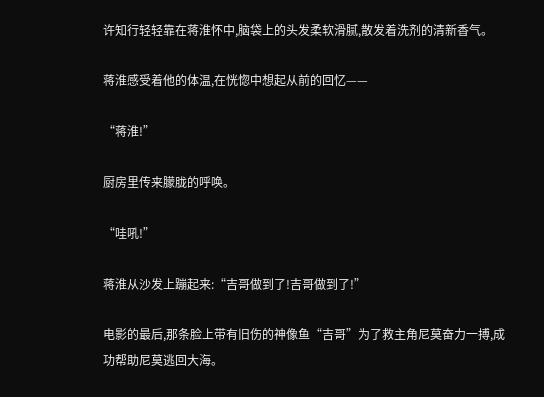许知行轻轻靠在蒋淮怀中,脑袋上的头发柔软滑腻,散发着洗剂的清新香气。

蒋淮感受着他的体温,在恍惚中想起从前的回忆——

“蒋淮!”

厨房里传来朦胧的呼唤。

“哇吼!”

蒋淮从沙发上蹦起来:“吉哥做到了!吉哥做到了!”

电影的最后,那条脸上带有旧伤的神像鱼“吉哥”为了救主角尼莫奋力一搏,成功帮助尼莫逃回大海。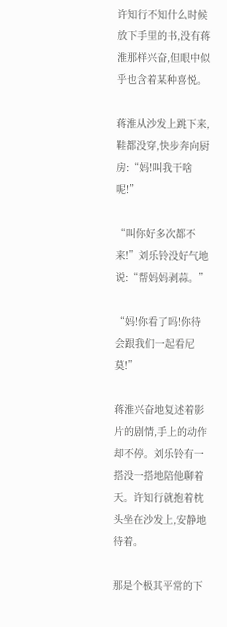许知行不知什么时候放下手里的书,没有蒋淮那样兴奋,但眼中似乎也含着某种喜悦。

蒋淮从沙发上跳下来,鞋都没穿,快步奔向厨房:“妈!叫我干啥呢!”

“叫你好多次都不来!”刘乐铃没好气地说:“帮妈妈剥蒜。”

“妈!你看了吗!你待会跟我们一起看尼莫!”

蒋淮兴奋地复述着影片的剧情,手上的动作却不停。刘乐铃有一搭没一搭地陪他聊着天。许知行就抱着枕头坐在沙发上,安静地待着。

那是个极其平常的下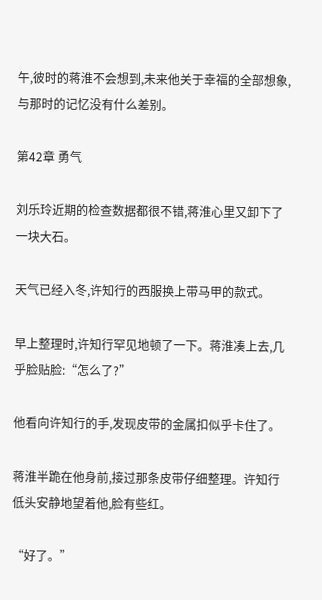午,彼时的蒋淮不会想到,未来他关于幸福的全部想象,与那时的记忆没有什么差别。

第42章 勇气

刘乐玲近期的检查数据都很不错,蒋淮心里又卸下了一块大石。

天气已经入冬,许知行的西服换上带马甲的款式。

早上整理时,许知行罕见地顿了一下。蒋淮凑上去,几乎脸贴脸:“怎么了?”

他看向许知行的手,发现皮带的金属扣似乎卡住了。

蒋淮半跪在他身前,接过那条皮带仔细整理。许知行低头安静地望着他,脸有些红。

“好了。”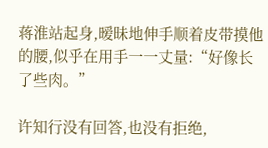蒋淮站起身,暧昧地伸手顺着皮带摸他的腰,似乎在用手一一丈量:“好像长了些肉。”

许知行没有回答,也没有拒绝,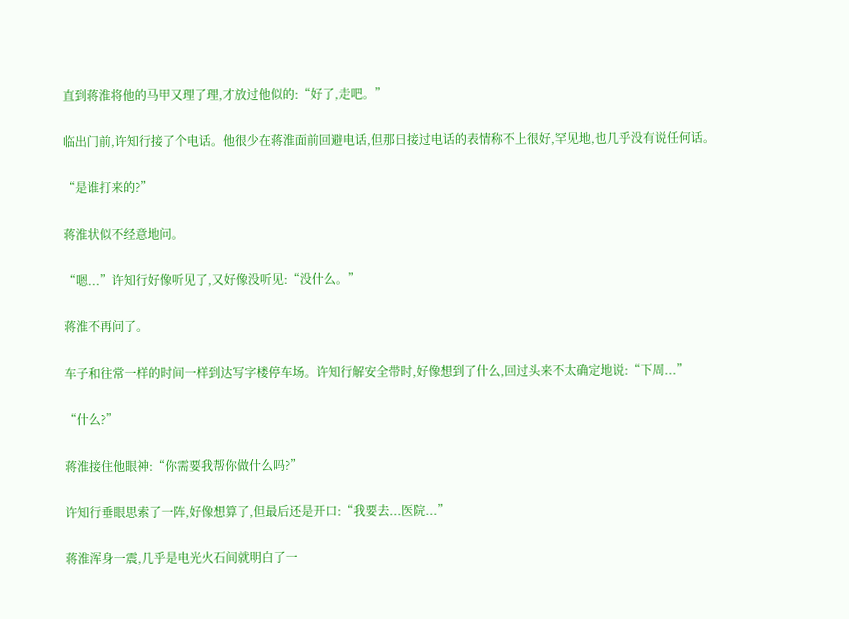直到蒋淮将他的马甲又理了理,才放过他似的:“好了,走吧。”

临出门前,许知行接了个电话。他很少在蒋淮面前回避电话,但那日接过电话的表情称不上很好,罕见地,也几乎没有说任何话。

“是谁打来的?”

蒋淮状似不经意地问。

“嗯...”许知行好像听见了,又好像没听见:“没什么。”

蒋淮不再问了。

车子和往常一样的时间一样到达写字楼停车场。许知行解安全带时,好像想到了什么,回过头来不太确定地说:“下周...”

“什么?”

蒋淮接住他眼神:“你需要我帮你做什么吗?”

许知行垂眼思索了一阵,好像想算了,但最后还是开口:“我要去...医院...”

蒋淮浑身一震,几乎是电光火石间就明白了一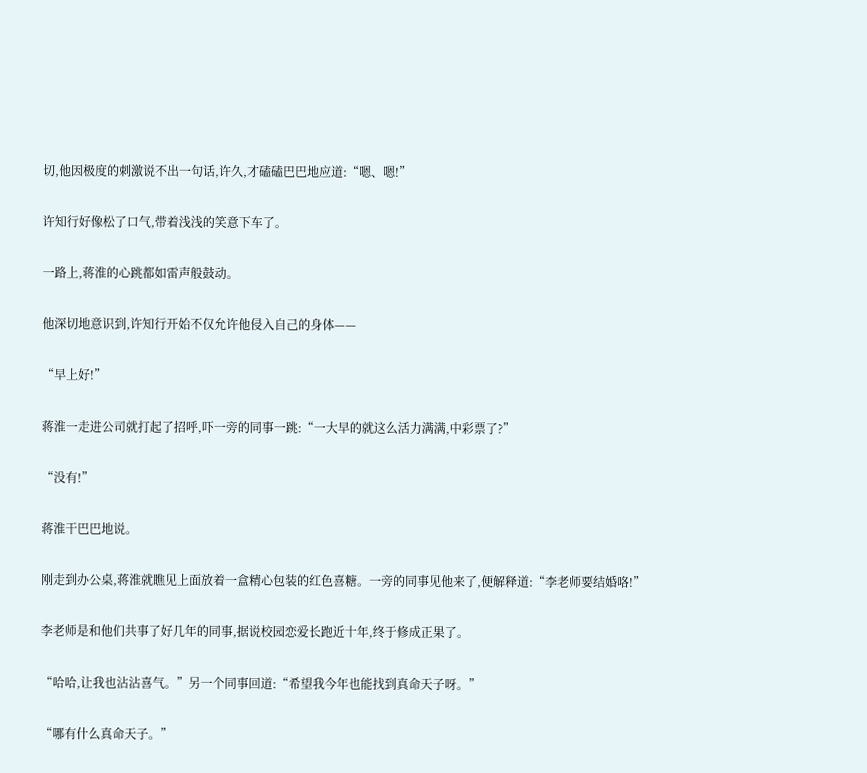切,他因极度的刺激说不出一句话,许久,才磕磕巴巴地应道:“嗯、嗯!”

许知行好像松了口气,带着浅浅的笑意下车了。

一路上,蒋淮的心跳都如雷声般鼓动。

他深切地意识到,许知行开始不仅允许他侵入自己的身体——

“早上好!”

蒋淮一走进公司就打起了招呼,吓一旁的同事一跳:“一大早的就这么活力满满,中彩票了?”

“没有!”

蒋淮干巴巴地说。

刚走到办公桌,蒋淮就瞧见上面放着一盒精心包装的红色喜糖。一旁的同事见他来了,便解释道:“李老师要结婚咯!”

李老师是和他们共事了好几年的同事,据说校园恋爱长跑近十年,终于修成正果了。

“哈哈,让我也沾沾喜气。”另一个同事回道:“希望我今年也能找到真命天子呀。”

“哪有什么真命天子。”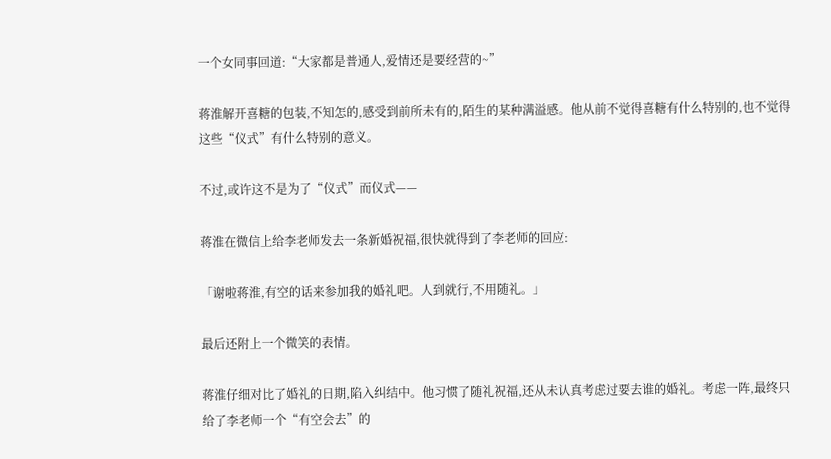一个女同事回道:“大家都是普通人,爱情还是要经营的~”

蒋淮解开喜糖的包装,不知怎的,感受到前所未有的,陌生的某种满溢感。他从前不觉得喜糖有什么特别的,也不觉得这些“仪式”有什么特别的意义。

不过,或许这不是为了“仪式”而仪式——

蒋淮在微信上给李老师发去一条新婚祝福,很快就得到了李老师的回应:

「谢啦蒋淮,有空的话来参加我的婚礼吧。人到就行,不用随礼。」

最后还附上一个微笑的表情。

蒋淮仔细对比了婚礼的日期,陷入纠结中。他习惯了随礼祝福,还从未认真考虑过要去谁的婚礼。考虑一阵,最终只给了李老师一个“有空会去”的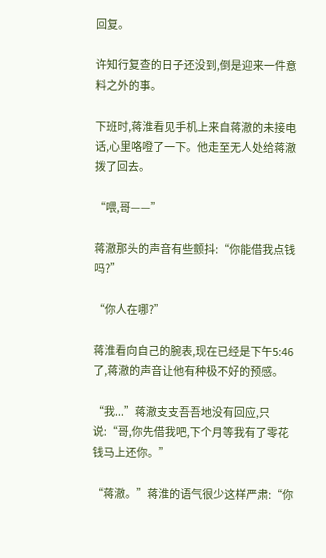回复。

许知行复查的日子还没到,倒是迎来一件意料之外的事。

下班时,蒋淮看见手机上来自蒋澈的未接电话,心里咯噔了一下。他走至无人处给蒋澈拨了回去。

“喂,哥——”

蒋澈那头的声音有些颤抖:“你能借我点钱吗?”

“你人在哪?”

蒋淮看向自己的腕表,现在已经是下午5:46了,蒋澈的声音让他有种极不好的预感。

“我...”蒋澈支支吾吾地没有回应,只说:“哥,你先借我吧,下个月等我有了零花钱马上还你。”

“蒋澈。”蒋淮的语气很少这样严肃:“你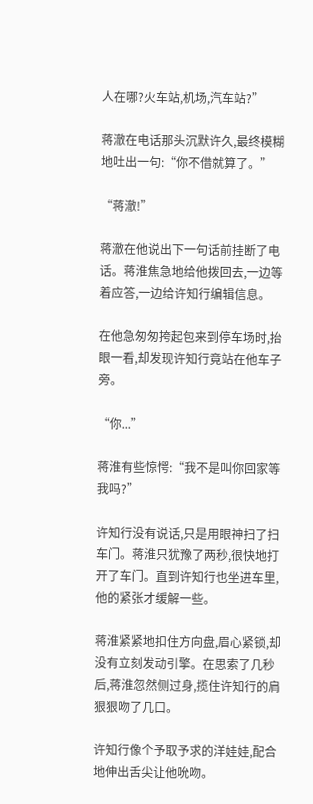人在哪?火车站,机场,汽车站?”

蒋澈在电话那头沉默许久,最终模糊地吐出一句:“你不借就算了。”

“蒋澈!”

蒋澈在他说出下一句话前挂断了电话。蒋淮焦急地给他拨回去,一边等着应答,一边给许知行编辑信息。

在他急匆匆挎起包来到停车场时,抬眼一看,却发现许知行竟站在他车子旁。

“你...”

蒋淮有些惊愕:“我不是叫你回家等我吗?”

许知行没有说话,只是用眼神扫了扫车门。蒋淮只犹豫了两秒,很快地打开了车门。直到许知行也坐进车里,他的紧张才缓解一些。

蒋淮紧紧地扣住方向盘,眉心紧锁,却没有立刻发动引擎。在思索了几秒后,蒋淮忽然侧过身,揽住许知行的肩狠狠吻了几口。

许知行像个予取予求的洋娃娃,配合地伸出舌尖让他吮吻。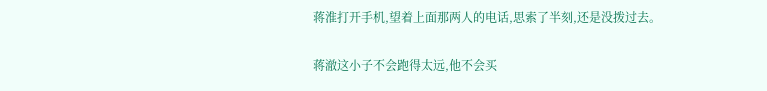蒋淮打开手机,望着上面那两人的电话,思索了半刻,还是没拨过去。

蒋澈这小子不会跑得太远,他不会买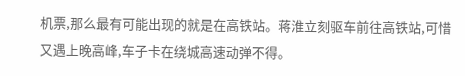机票,那么最有可能出现的就是在高铁站。蒋淮立刻驱车前往高铁站,可惜又遇上晚高峰,车子卡在绕城高速动弹不得。